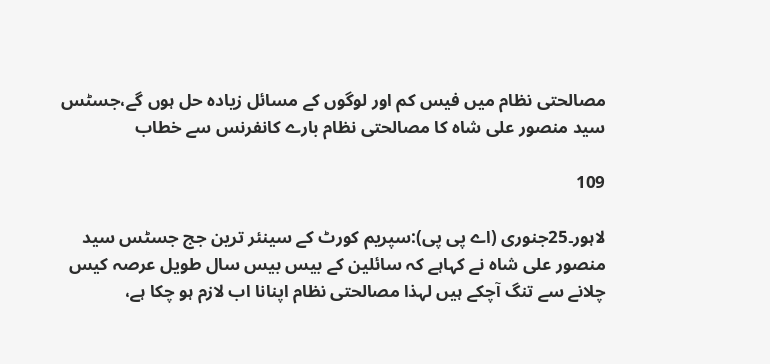مصالحتی نظام میں فیس کم اور لوگوں کے مسائل زیادہ حل ہوں گے،جسٹس سید منصور علی شاہ کا مصالحتی نظام بارے کانفرنس سے خطاب

109

لاہور۔25جنوری (اے پی پی):سپریم کورٹ کے سینئر ترین جج جسٹس سید منصور علی شاہ نے کہاہے کہ سائلین کے بیس بیس سال طویل عرصہ کیس چلانے سے تنگ آچکے ہیں لہذا مصالحتی نظام اپنانا اب لازم ہو چکا ہے،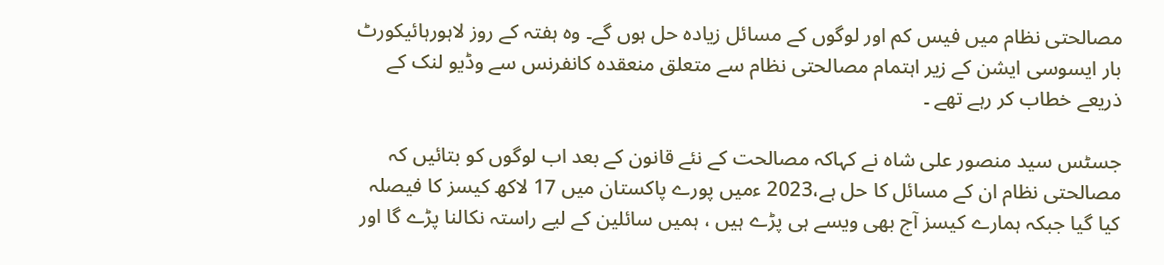مصالحتی نظام میں فیس کم اور لوگوں کے مسائل زیادہ حل ہوں گے۔ وہ ہفتہ کے روز لاہورہائیکورٹ بار ایسوسی ایشن کے زیر اہتمام مصالحتی نظام سے متعلق منعقدہ کانفرنس سے وڈیو لنک کے ذریعے خطاب کر رہے تھے ۔

جسٹس سید منصور علی شاہ نے کہاکہ مصالحت کے نئے قانون کے بعد اب لوگوں کو بتائیں کہ مصالحتی نظام ان کے مسائل کا حل ہے،2023 ءمیں پورے پاکستان میں 17 لاکھ کیسز کا فیصلہ کیا گیا جبکہ ہمارے کیسز آج بھی ویسے ہی پڑے ہیں ، ہمیں سائلین کے لیے راستہ نکالنا پڑے گا اور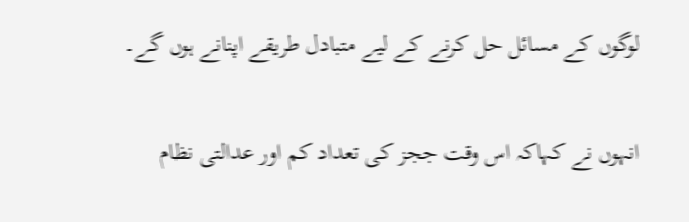لوگوں کے مسائل حل کرنے کے لیے متبادل طریقے اپنانے ہوں گے۔

انہوں نے کہاکہ اس وقت ججز کی تعداد کم اور عدالتی نظام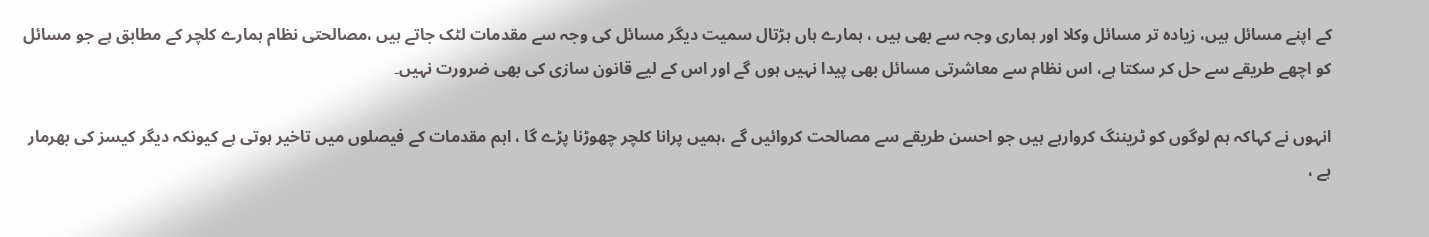کے اپنے مسائل ہیں، زیادہ تر مسائل وکلا اور ہماری وجہ سے بھی ہیں ، ہمارے ہاں ہڑتال سمیت دیگر مسائل کی وجہ سے مقدمات لٹک جاتے ہیں ،مصالحتی نظام ہمارے کلچر کے مطابق ہے جو مسائل کو اچھے طریقے سے حل کر سکتا ہے، اس نظام سے معاشرتی مسائل بھی پیدا نہیں ہوں گے اور اس کے لیے قانون سازی کی بھی ضرورت نہیں۔

انہوں نے کہاکہ ہم لوگوں کو ٹریننگ کروارہے ہیں جو احسن طریقے سے مصالحت کروائیں گے ،ہمیں پرانا کلچر چھوڑنا پڑے گا ، اہم مقدمات کے فیصلوں میں تاخیر ہوتی ہے کیونکہ دیگر کیسز کی بھرمار ہے ،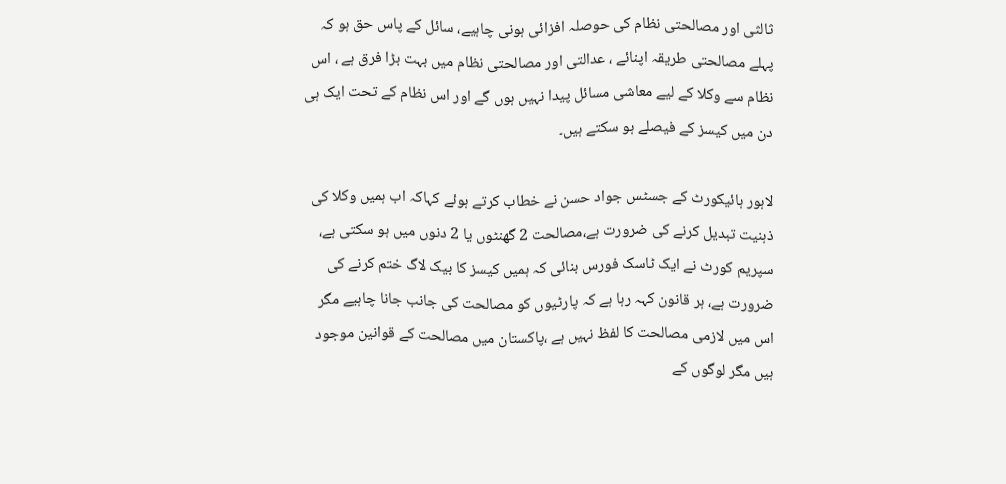ثالثی اور مصالحتی نظام کی حوصلہ افزائی ہونی چاہیے، سائل کے پاس حق ہو کہ پہلے مصالحتی طریقہ اپنائے ، عدالتی اور مصالحتی نظام میں بہت بڑا فرق ہے ، اس نظام سے وکلا کے لیے معاشی مسائل پیدا نہیں ہوں گے اور اس نظام کے تحت ایک ہی دن میں کیسز کے فیصلے ہو سکتے ہیں۔

لاہور ہائیکورٹ کے جسٹس جواد حسن نے خطاب کرتے ہوئے کہاکہ اب ہمیں وکلا کی ذہنیت تبدیل کرنے کی ضرورت ہے،مصالحت 2 گھنٹوں یا 2 دنوں میں ہو سکتی ہے، سپریم کورٹ نے ایک ٹاسک فورس بنائی کہ ہمیں کیسز کا بیک لاگ ختم کرنے کی ضرورت ہے، ہر قانون کہہ رہا ہے کہ پارٹیوں کو مصالحت کی جانب جانا چاہیے مگر اس میں لازمی مصالحت کا لفظ نہیں ہے ،پاکستان میں مصالحت کے قوانین موجود ہیں مگر لوگوں کے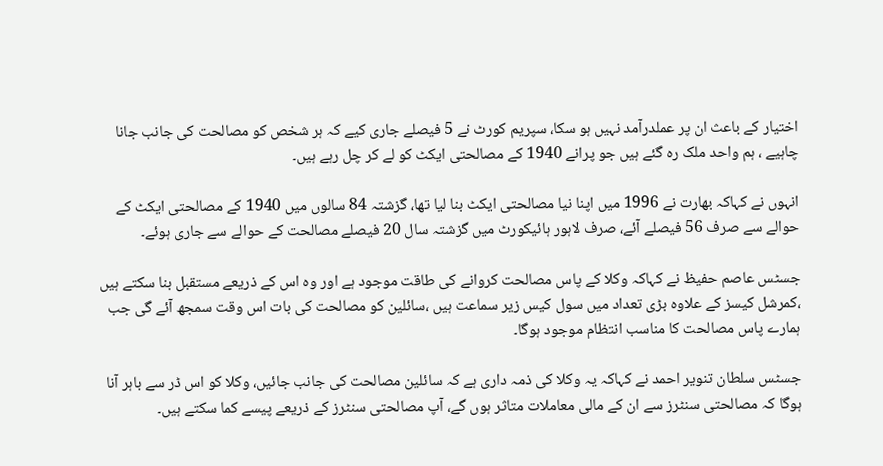اختیار کے باعث ان پر عملدرآمد نہیں ہو سکا، سپریم کورٹ نے 5 فیصلے جاری کیے کہ ہر شخص کو مصالحت کی جانب جانا چاہیے ، ہم واحد ملک رہ گئے ہیں جو پرانے 1940 کے مصالحتی ایکٹ کو لے کر چل رہے ہیں۔

انہوں نے کہاکہ بھارت نے 1996 میں اپنا نیا مصالحتی ایکٹ بنا لیا تھا، گزشتہ 84 سالوں میں 1940 کے مصالحتی ایکٹ کے حوالے سے صرف 56 فیصلے آئے، صرف لاہور ہائیکورٹ میں گزشتہ سال 20 فیصلے مصالحت کے حوالے سے جاری ہوئے۔

جسٹس عاصم حفیظ نے کہاکہ وکلا کے پاس مصالحت کروانے کی طاقت موجود ہے اور وہ اس کے ذریعے مستقبل بنا سکتے ہیں ،کمرشل کیسز کے علاوہ بڑی تعداد میں سول کیس زیر سماعت ہیں ،سائلین کو مصالحت کی بات اس وقت سمجھ آئے گی جب ہمارے پاس مصالحت کا مناسب انتظام موجود ہوگا۔

جسٹس سلطان تنویر احمد نے کہاکہ یہ وکلا کی ذمہ داری ہے کہ سائلین مصالحت کی جانب جائیں، وکلا کو اس ڈر سے باہر آنا ہوگا کہ مصالحتی سنٹرز سے ان کے مالی معاملات متاثر ہوں گے، آپ مصالحتی سنٹرز کے ذریعے پیسے کما سکتے ہیں۔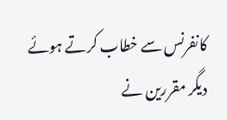کانفرنس سے خطاب کرتے ہوئے دیگر مقررین نے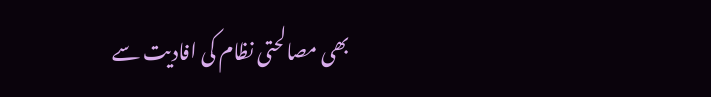بھی مصالحتی نظام کی افادیت سے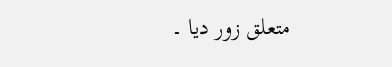متعلق زور دیا ۔